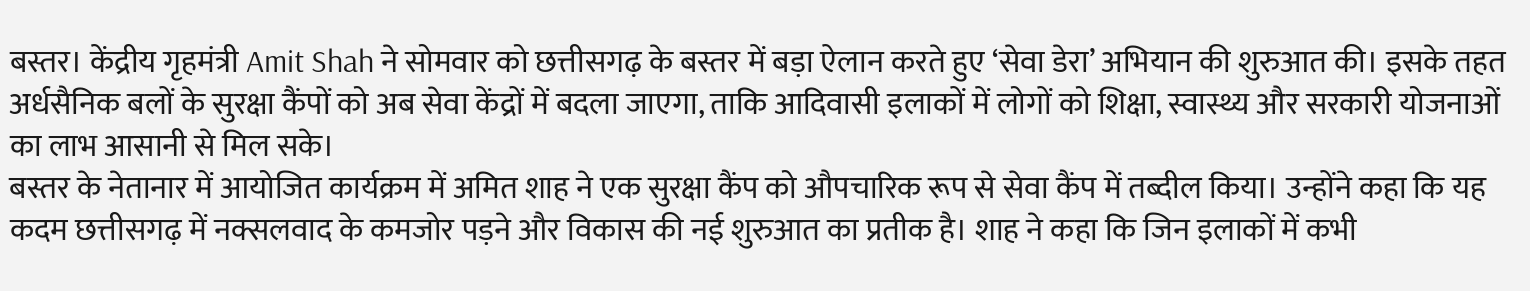बस्तर। केंद्रीय गृहमंत्री Amit Shah ने सोमवार को छत्तीसगढ़ के बस्तर में बड़ा ऐलान करते हुए ‘सेवा डेरा’ अभियान की शुरुआत की। इसके तहत अर्धसैनिक बलों के सुरक्षा कैंपों को अब सेवा केंद्रों में बदला जाएगा, ताकि आदिवासी इलाकों में लोगों को शिक्षा, स्वास्थ्य और सरकारी योजनाओं का लाभ आसानी से मिल सके।
बस्तर के नेतानार में आयोजित कार्यक्रम में अमित शाह ने एक सुरक्षा कैंप को औपचारिक रूप से सेवा कैंप में तब्दील किया। उन्होंने कहा कि यह कदम छत्तीसगढ़ में नक्सलवाद के कमजोर पड़ने और विकास की नई शुरुआत का प्रतीक है। शाह ने कहा कि जिन इलाकों में कभी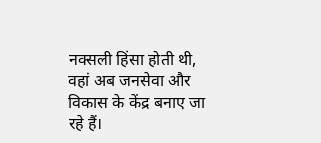नक्सली हिंसा होती थी, वहां अब जनसेवा और विकास के केंद्र बनाए जा रहे हैं।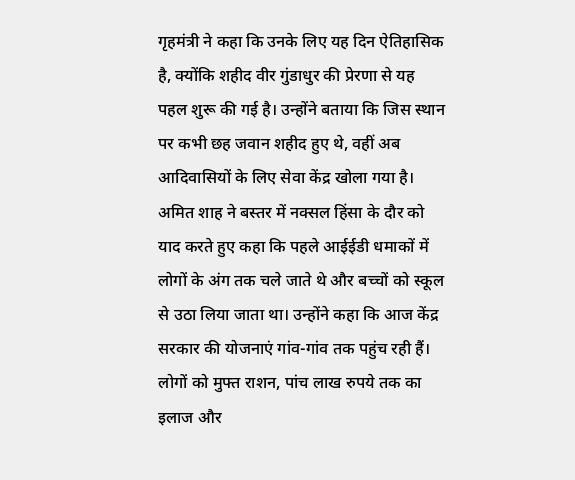गृहमंत्री ने कहा कि उनके लिए यह दिन ऐतिहासिक है, क्योंकि शहीद वीर गुंडाधुर की प्रेरणा से यह पहल शुरू की गई है। उन्होंने बताया कि जिस स्थान पर कभी छह जवान शहीद हुए थे, वहीं अब आदिवासियों के लिए सेवा केंद्र खोला गया है।
अमित शाह ने बस्तर में नक्सल हिंसा के दौर को याद करते हुए कहा कि पहले आईईडी धमाकों में लोगों के अंग तक चले जाते थे और बच्चों को स्कूल से उठा लिया जाता था। उन्होंने कहा कि आज केंद्र सरकार की योजनाएं गांव-गांव तक पहुंच रही हैं। लोगों को मुफ्त राशन, पांच लाख रुपये तक का इलाज और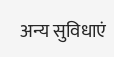अन्य सुविधाएं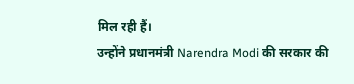मिल रही हैं।
उन्होंने प्रधानमंत्री Narendra Modi की सरकार की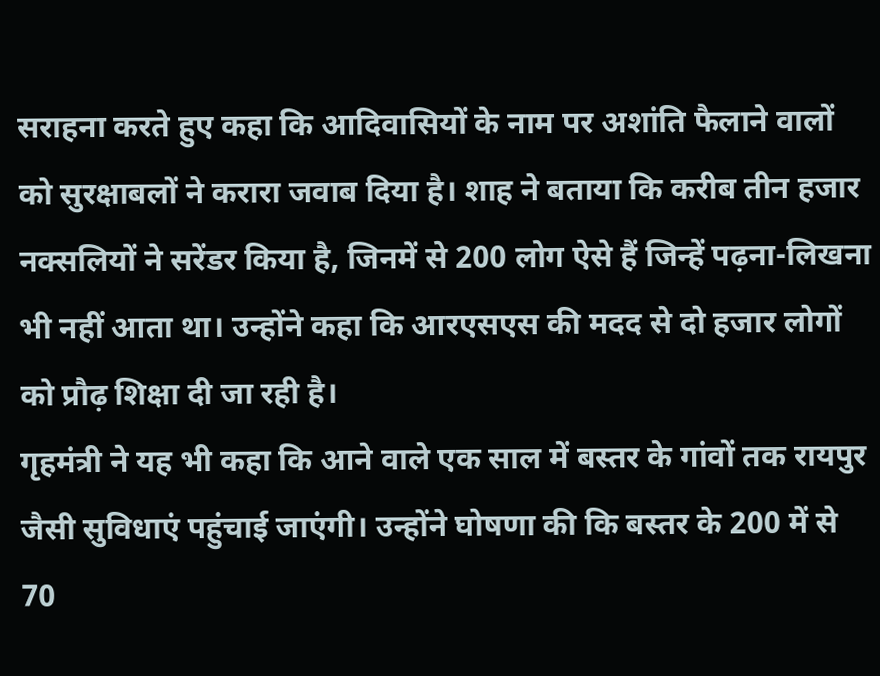सराहना करते हुए कहा कि आदिवासियों के नाम पर अशांति फैलाने वालों को सुरक्षाबलों ने करारा जवाब दिया है। शाह ने बताया कि करीब तीन हजार नक्सलियों ने सरेंडर किया है, जिनमें से 200 लोग ऐसे हैं जिन्हें पढ़ना-लिखना भी नहीं आता था। उन्होंने कहा कि आरएसएस की मदद से दो हजार लोगों को प्रौढ़ शिक्षा दी जा रही है।
गृहमंत्री ने यह भी कहा कि आने वाले एक साल में बस्तर के गांवों तक रायपुर जैसी सुविधाएं पहुंचाई जाएंगी। उन्होंने घोषणा की कि बस्तर के 200 में से 70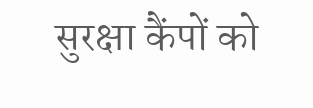सुरक्षा कैंपों को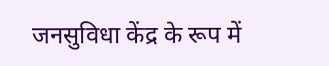जनसुविधा केंद्र के रूप में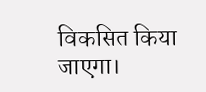विकसित किया जाएगा।